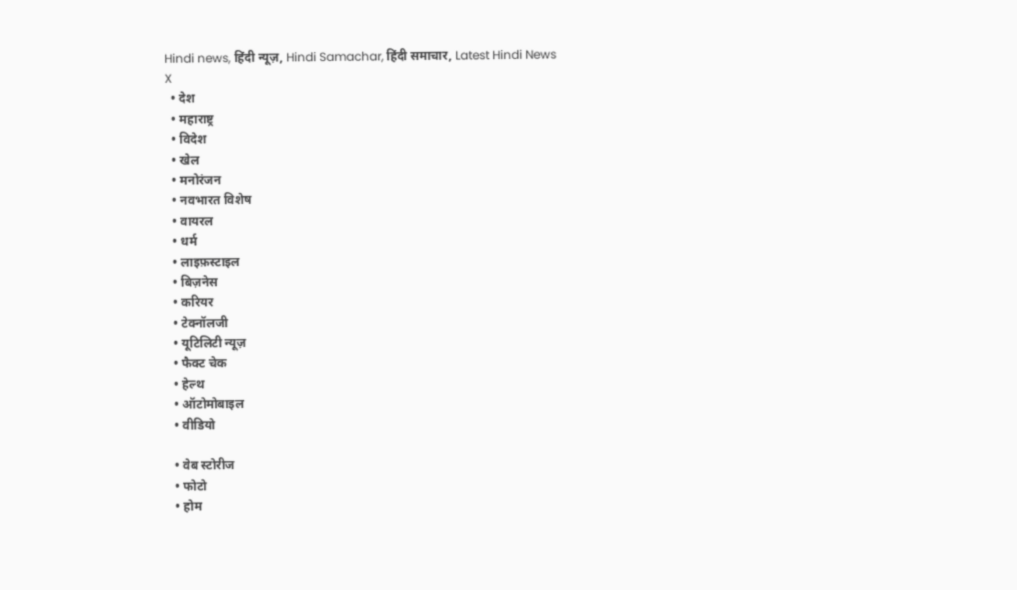Hindi news, हिंदी न्यूज़, Hindi Samachar, हिंदी समाचार, Latest Hindi News
X
  • देश
  • महाराष्ट्र
  • विदेश
  • खेल
  • मनोरंजन
  • नवभारत विशेष
  • वायरल
  • धर्म
  • लाइफ़स्टाइल
  • बिज़नेस
  • करियर
  • टेक्नॉलजी
  • यूटिलिटी न्यूज़
  • फैक्ट चेक
  • हेल्थ
  • ऑटोमोबाइल
  • वीडियो

  • वेब स्टोरीज
  • फोटो
  • होम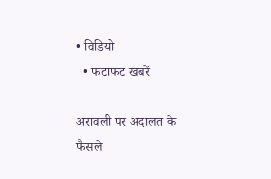• विडियो
  • फटाफट खबरें

अरावली पर अदालत के फैसले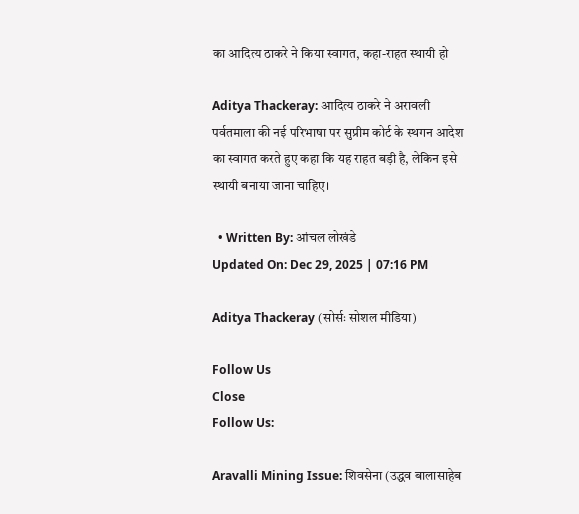का आदित्य ठाकरे ने किया स्वागत, कहा-राहत स्थायी हो

Aditya Thackeray: आदित्य ठाकरे ने अरावली पर्वतमाला की नई परिभाषा पर सुप्रीम कोर्ट के स्थगन आदेश का स्वागत करते हुए कहा कि यह राहत बड़ी है, लेकिन इसे स्थायी बनाया जाना चाहिए।

  • Written By: आंचल लोखंडे
Updated On: Dec 29, 2025 | 07:16 PM

Aditya Thackeray (सोर्सः सोशल मीडिया)

Follow Us
Close
Follow Us:

Aravalli Mining Issue: शिवसेना (उद्धव बालासाहेब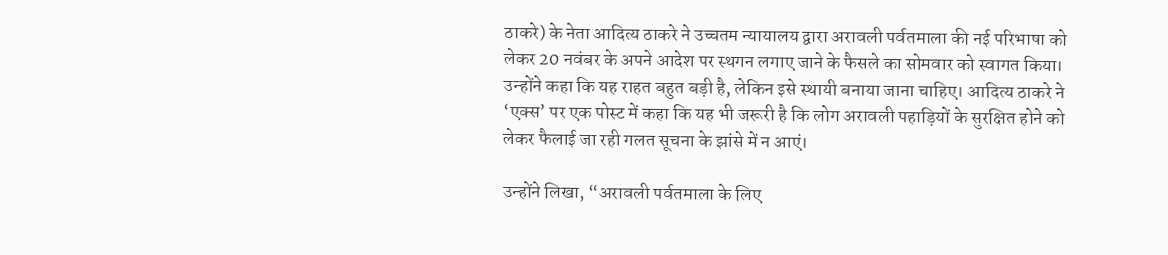ठाकरे) के नेता आदित्य ठाकरे ने उच्चतम न्यायालय द्वारा अरावली पर्वतमाला की नई परिभाषा को लेकर 20 नवंबर के अपने आदेश पर स्थगन लगाए जाने के फैसले का सोमवार को स्वागत किया। उन्होंने कहा कि यह राहत बहुत बड़ी है, लेकिन इसे स्थायी बनाया जाना चाहिए। आदित्य ठाकरे ने ‘एक्स’ पर एक पोस्ट में कहा कि यह भी जरूरी है कि लोग अरावली पहाड़ियों के सुरक्षित होने को लेकर फैलाई जा रही गलत सूचना के झांसे में न आएं।

उन्होंने लिखा, “अरावली पर्वतमाला के लिए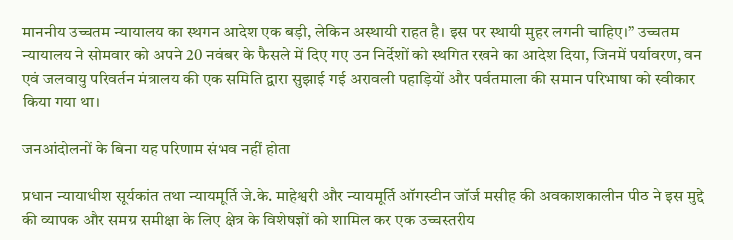माननीय उच्चतम न्यायालय का स्थगन आदेश एक बड़ी, लेकिन अस्थायी राहत है। इस पर स्थायी मुहर लगनी चाहिए।” उच्चतम न्यायालय ने सोमवार को अपने 20 नवंबर के फैसले में दिए गए उन निर्देशों को स्थगित रखने का आदेश दिया, जिनमें पर्यावरण, वन एवं जलवायु परिवर्तन मंत्रालय की एक समिति द्वारा सुझाई गई अरावली पहाड़ियों और पर्वतमाला की समान परिभाषा को स्वीकार किया गया था।

जनआंदोलनों के बिना यह परिणाम संभव नहीं होता

प्रधान न्यायाधीश सूर्यकांत तथा न्यायमूर्ति जे.के. माहेश्वरी और न्यायमूर्ति ऑगस्टीन जॉर्ज मसीह की अवकाशकालीन पीठ ने इस मुद्दे की व्यापक और समग्र समीक्षा के लिए क्षेत्र के विशेषज्ञों को शामिल कर एक उच्चस्तरीय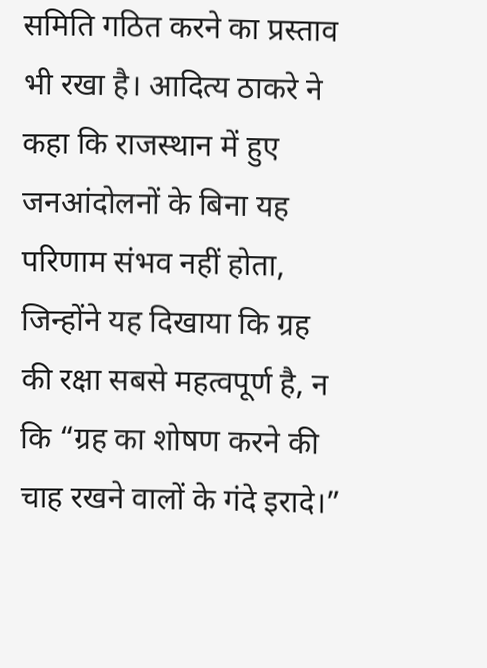समिति गठित करने का प्रस्ताव भी रखा है। आदित्य ठाकरे ने कहा कि राजस्थान में हुए जनआंदोलनों के बिना यह परिणाम संभव नहीं होता, जिन्होंने यह दिखाया कि ग्रह की रक्षा सबसे महत्वपूर्ण है, न कि “ग्रह का शोषण करने की चाह रखने वालों के गंदे इरादे।”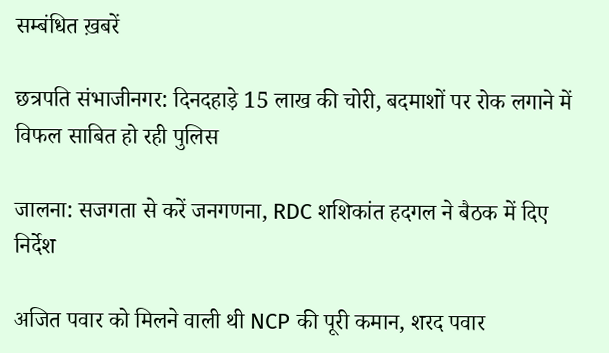सम्बंधित ख़बरें

छत्रपति संभाजीनगर: दिनदहाड़े 15 लाख की चोरी, बदमाशों पर रोक लगाने में विफल साबित हो रही पुलिस

जालना: सजगता से करें जनगणना, RDC शशिकांत हदगल ने बैठक में दिए निर्देश

अजित पवार को मिलने वाली थी NCP की पूरी कमान, शरद पवार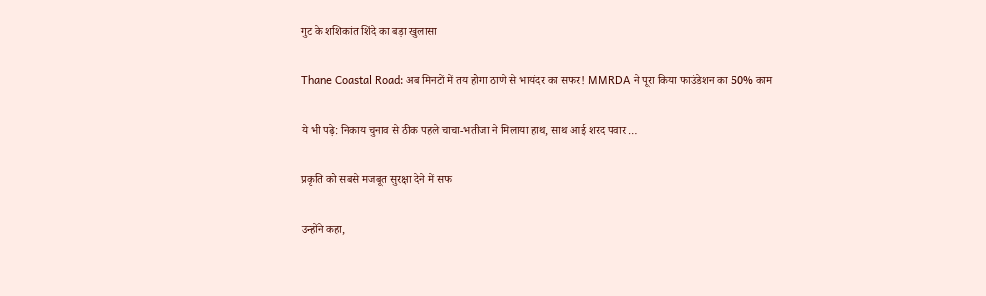गुट के शशिकांत शिंदे का बड़ा खुलासा

Thane Coastal Road: अब मिनटों में तय होगा ठाणे से भायंदर का सफर! MMRDA ने पूरा किया फाउंडेशन का 50% काम

ये भी पढ़े: निकाय चुनाव से ठीक पहले चाचा-भतीजा ने मिलाया हाथ, साथ आई शरद पवार …

प्रकृति को सबसे मजबूत सुरक्षा देने में सफ

उन्होंने कहा,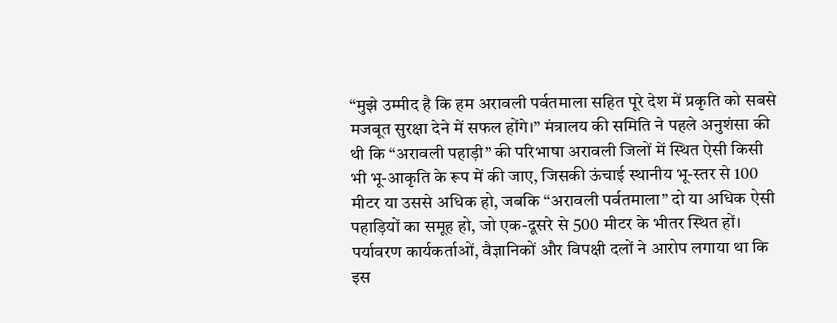“मुझे उम्मीद है कि हम अरावली पर्वतमाला सहित पूरे देश में प्रकृति को सबसे मजबूत सुरक्षा देने में सफल होंगे।” मंत्रालय की समिति ने पहले अनुशंसा की थी कि “अरावली पहाड़ी” की परिभाषा अरावली जिलों में स्थित ऐसी किसी भी भू-आकृति के रूप में की जाए, जिसकी ऊंचाई स्थानीय भू-स्तर से 100 मीटर या उससे अधिक हो, जबकि “अरावली पर्वतमाला” दो या अधिक ऐसी पहाड़ियों का समूह हो, जो एक-दूसरे से 500 मीटर के भीतर स्थित हों। पर्यावरण कार्यकर्ताओं, वैज्ञानिकों और विपक्षी दलों ने आरोप लगाया था कि इस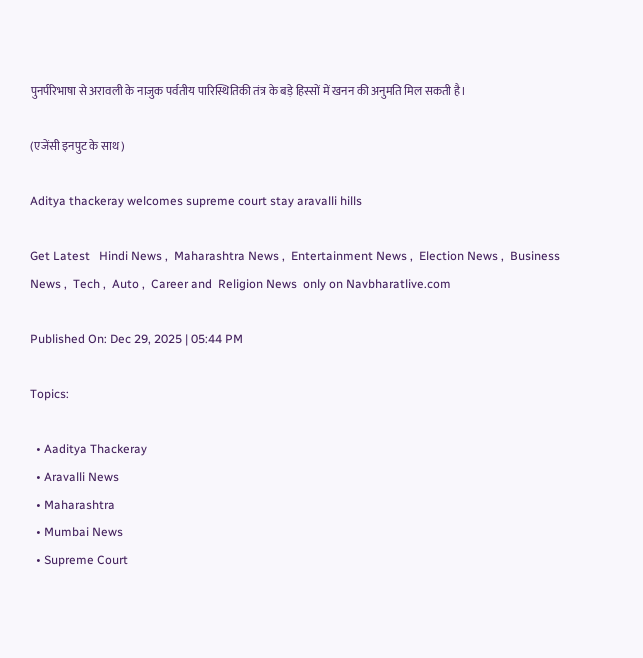पुनर्परिभाषा से अरावली के नाजुक पर्वतीय पारिस्थितिकी तंत्र के बड़े हिस्सों में खनन की अनुमति मिल सकती है।

(एजेंसी इनपुट के साथ)

Aditya thackeray welcomes supreme court stay aravalli hills

Get Latest   Hindi News ,  Maharashtra News ,  Entertainment News ,  Election News ,  Business News ,  Tech ,  Auto ,  Career and  Religion News  only on Navbharatlive.com

Published On: Dec 29, 2025 | 05:44 PM

Topics:

  • Aaditya Thackeray
  • Aravalli News
  • Maharashtra
  • Mumbai News
  • Supreme Court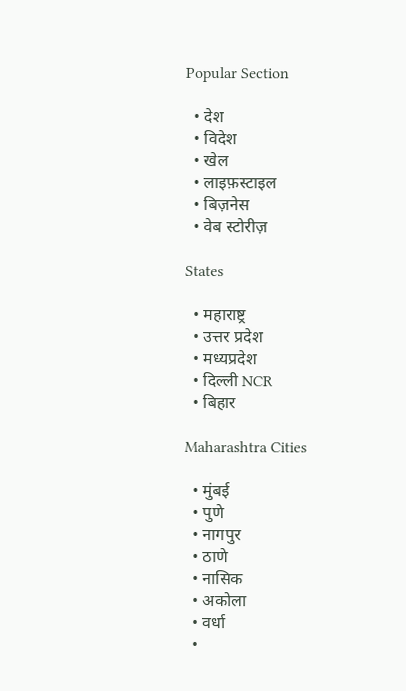Popular Section

  • देश
  • विदेश
  • खेल
  • लाइफ़स्टाइल
  • बिज़नेस
  • वेब स्टोरीज़

States

  • महाराष्ट्र
  • उत्तर प्रदेश
  • मध्यप्रदेश
  • दिल्ली NCR
  • बिहार

Maharashtra Cities

  • मुंबई
  • पुणे
  • नागपुर
  • ठाणे
  • नासिक
  • अकोला
  • वर्धा
  •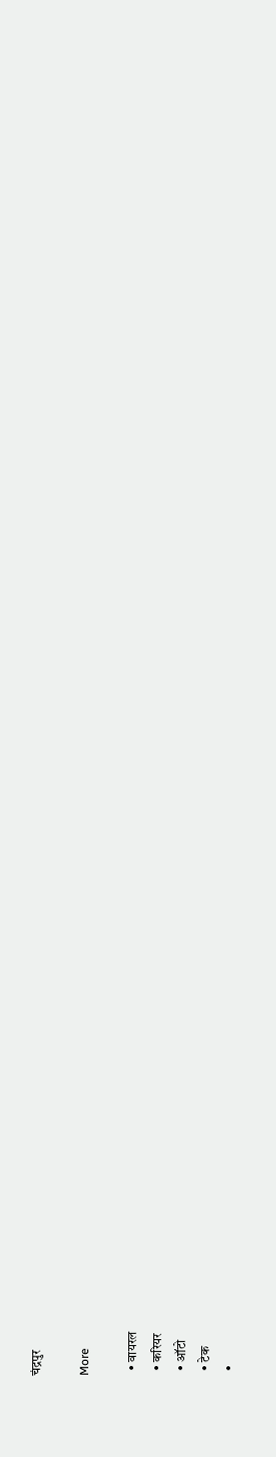चंद्रपुर

More

  • वायरल
  • करियर
  • ऑटो
  • टेक
  •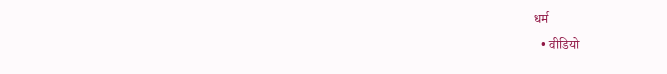धर्म
  • वीडियो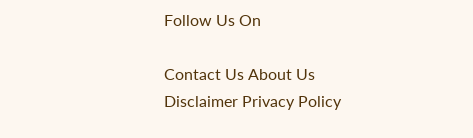Follow Us On

Contact Us About Us Disclaimer Privacy Policy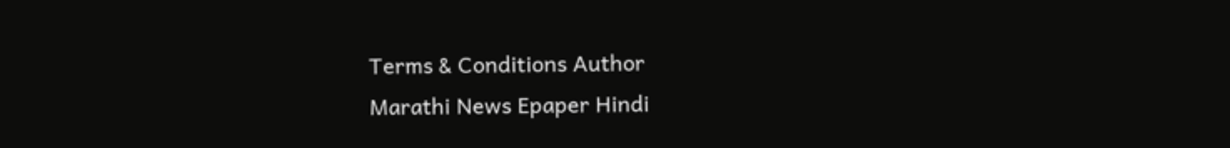Terms & Conditions Author
Marathi News Epaper Hindi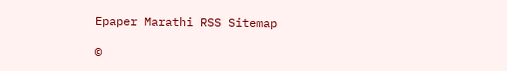Epaper Marathi RSS Sitemap

©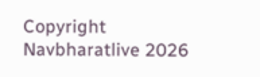Copyright Navbharatlive 2026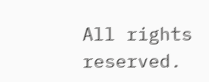All rights reserved.